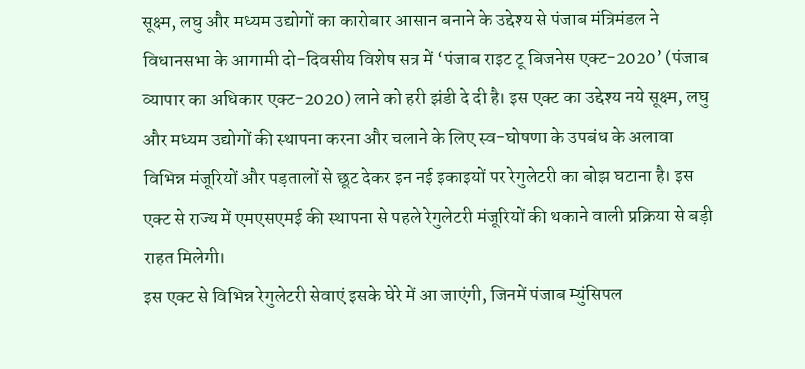सूक्ष्म, लघु और मध्यम उद्योगों का कारोबार आसान बनाने के उद्देश्य से पंजाब मंत्रिमंडल ने विधानसभा के आगामी दो-दिवसीय विशेष सत्र में ‘पंजाब राइट टू बिजनेस एक्ट-2020’ (पंजाब व्यापार का अधिकार एक्ट-2020) लाने को हरी झंडी दे दी है। इस एक्ट का उद्देश्य नये सूक्ष्म, लघु और मध्यम उद्योगों की स्थापना करना और चलाने के लिए स्व-घोषणा के उपबंध के अलावा विभिन्न मंजूरियों और पड़तालों से छूट देकर इन नई इकाइयों पर रेगुलेटरी का बोझ घटाना है। इस एक्ट से राज्य में एमएसएमई की स्थापना से पहले रेगुलेटरी मंजूरियों की थकाने वाली प्रक्रिया से बड़ी राहत मिलेगी।
इस एक्ट से विभिन्न रेगुलेटरी सेवाएं इसके घेरे में आ जाएंगी, जिनमें पंजाब म्युंसिपल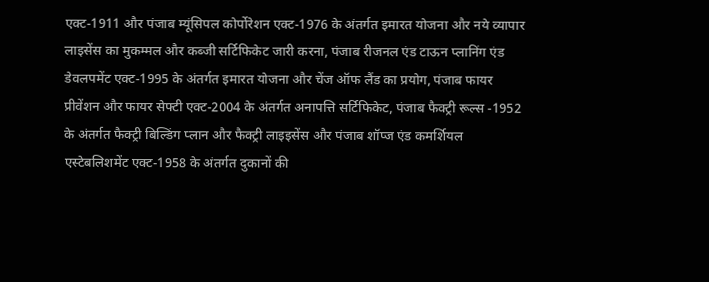एक्ट-1911 और पंजाब म्यूंसिपल कोर्पोरेशन एक्ट-1976 के अंतर्गत इमारत योजना और नये व्यापार लाइसेंस का मुकम्मल और कब्जी सर्टिफिकेट जारी करना, पंजाब रीजनल एंड टाऊन प्लानिंग एंड डेवलपमेंट एक्ट-1995 के अंतर्गत इमारत योजना और चेंज ऑफ लैंड का प्रयोग, पंजाब फायर प्रीवेंशन और फायर सेफ्टी एक्ट-2004 के अंतर्गत अनापत्ति सर्टिफिकेट, पंजाब फैक्ट्री रूल्स -1952 के अंतर्गत फैक्ट्री बिल्डिंग प्लान और फैक्ट्री लाइइसेंस और पंजाब शॉप्ज एंड कमर्शियल एस्टेबलिशमेंट एक्ट-1958 के अंतर्गत दुकानों की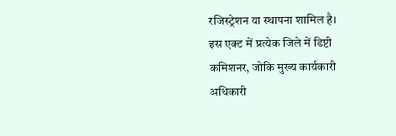रजिस्ट्रेशन या स्थापना शामिल है।
इस एक्ट में प्रत्येक जिले में डिप्टी कमिशनर, जोकि मुख्य कार्यकारी अधिकारी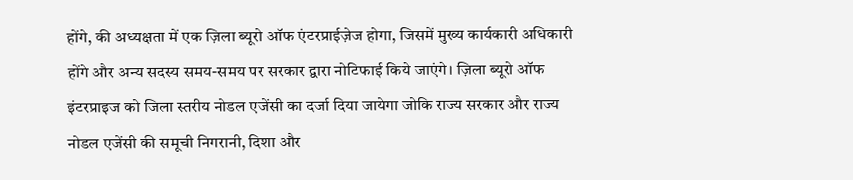होंगे, की अध्यक्षता में एक ज़िला ब्यूरो ऑफ एंटरप्राईज़ेज होगा, जिसमें मुख्य कार्यकारी अधिकारी होंगे और अन्य सदस्य समय-समय पर सरकार द्वारा नोटिफाई किये जाएंगे। ज़िला ब्यूरो ऑफ इंटरप्राइज को जिला स्तरीय नोडल एजेंसी का दर्जा दिया जायेगा जोकि राज्य सरकार और राज्य नोडल एजेंसी की समूची निगरानी, दिशा और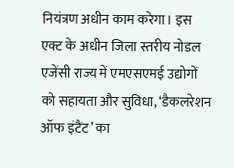नियंत्रण अधीन काम करेगा। इस एक्ट के अधीन जिला स्तरीय नोडल एजेंसी राज्य में एमएसएमई उद्योगों को सहायता और सुविधा, ‘डैकलरेशन ऑफ इंटैंट’ का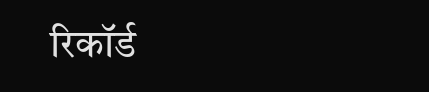रिकॉर्ड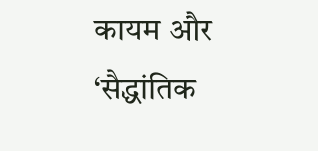कायम और ‘सैद्धांतिक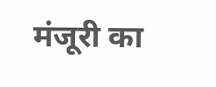मंजूरी का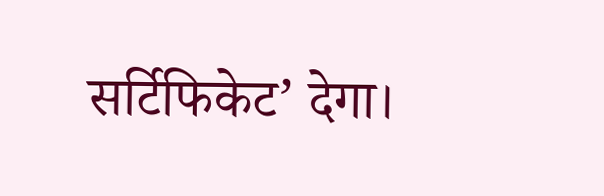सर्टिफिकेट’ देगा।